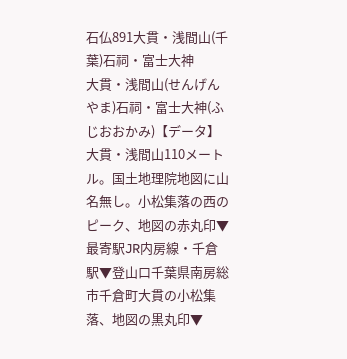石仏891大貫・浅間山(千葉)石祠・富士大神
大貫・浅間山(せんげんやま)石祠・富士大神(ふじおおかみ)【データ】大貫・浅間山110メートル。国土地理院地図に山名無し。小松集落の西のピーク、地図の赤丸印▼最寄駅JR内房線・千倉駅▼登山口千葉県南房総市千倉町大貫の小松集落、地図の黒丸印▼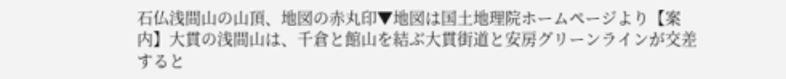石仏浅間山の山頂、地図の赤丸印▼地図は国土地理院ホームページより【案内】大貫の浅間山は、千倉と館山を結ぶ大貫街道と安房グリーンラインが交差すると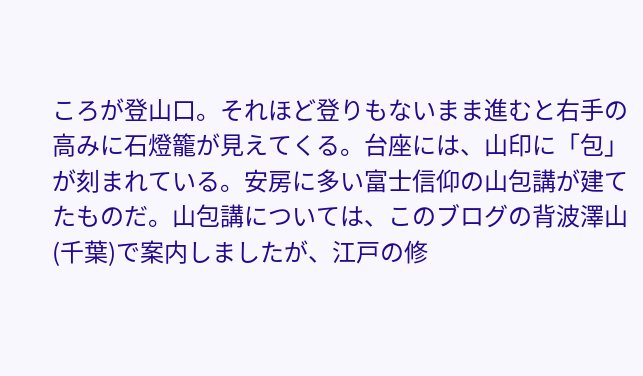ころが登山口。それほど登りもないまま進むと右手の高みに石燈籠が見えてくる。台座には、山印に「包」が刻まれている。安房に多い富士信仰の山包講が建てたものだ。山包講については、このブログの背波澤山(千葉)で案内しましたが、江戸の修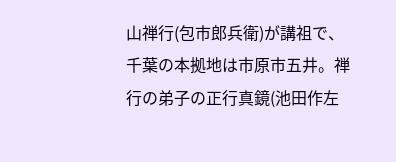山禅行(包市郎兵衛)が講祖で、千葉の本拠地は市原市五井。禅行の弟子の正行真鏡(池田作左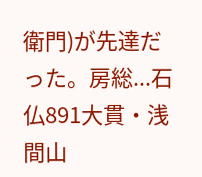衛門)が先達だった。房総...石仏891大貫・浅間山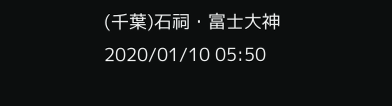(千葉)石祠・富士大神
2020/01/10 05:50